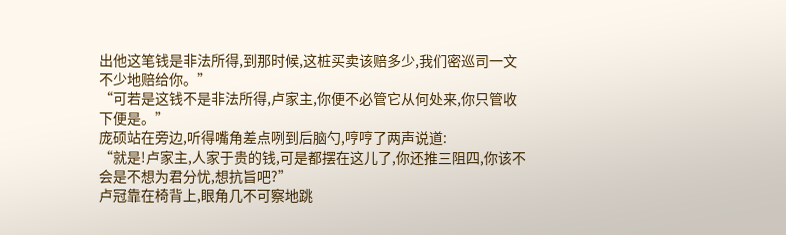出他这笔钱是非法所得,到那时候,这桩买卖该赔多少,我们密巡司一文不少地赔给你。”
“可若是这钱不是非法所得,卢家主,你便不必管它从何处来,你只管收下便是。”
庞硕站在旁边,听得嘴角差点咧到后脑勺,哼哼了两声说道:
“就是!卢家主,人家于贵的钱,可是都摆在这儿了,你还推三阻四,你该不会是不想为君分忧,想抗旨吧?”
卢冠靠在椅背上,眼角几不可察地跳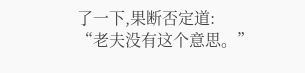了一下,果断否定道:
“老夫没有这个意思。”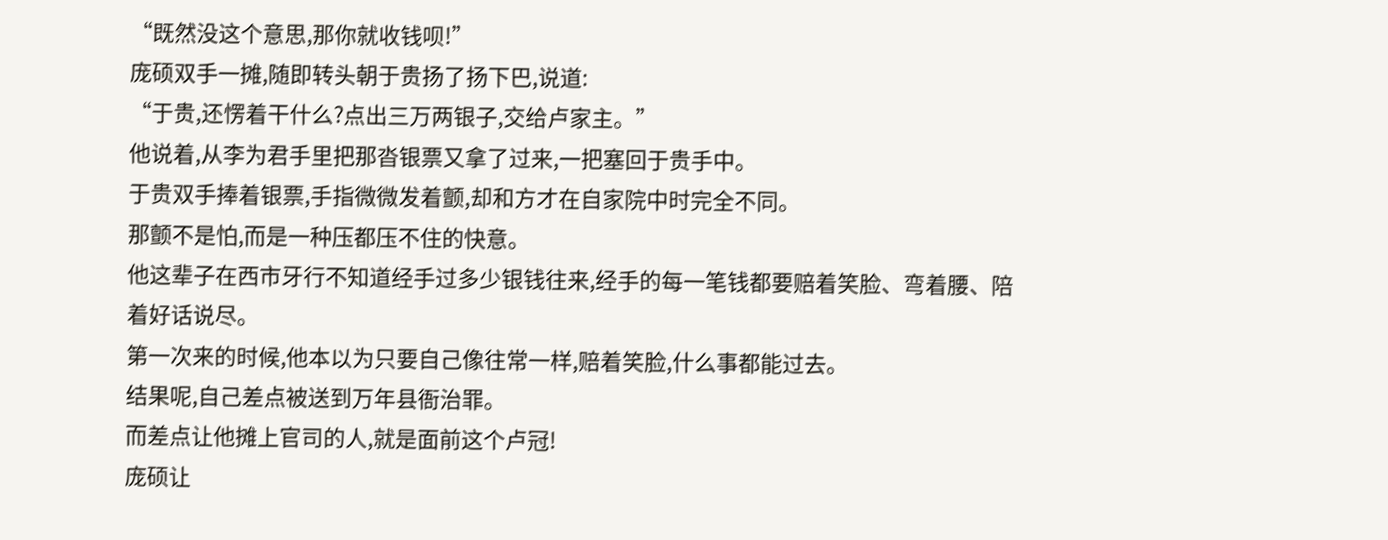“既然没这个意思,那你就收钱呗!”
庞硕双手一摊,随即转头朝于贵扬了扬下巴,说道:
“于贵,还愣着干什么?点出三万两银子,交给卢家主。”
他说着,从李为君手里把那沓银票又拿了过来,一把塞回于贵手中。
于贵双手捧着银票,手指微微发着颤,却和方才在自家院中时完全不同。
那颤不是怕,而是一种压都压不住的快意。
他这辈子在西市牙行不知道经手过多少银钱往来,经手的每一笔钱都要赔着笑脸、弯着腰、陪着好话说尽。
第一次来的时候,他本以为只要自己像往常一样,赔着笑脸,什么事都能过去。
结果呢,自己差点被送到万年县衙治罪。
而差点让他摊上官司的人,就是面前这个卢冠!
庞硕让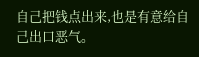自己把钱点出来,也是有意给自己出口恶气。